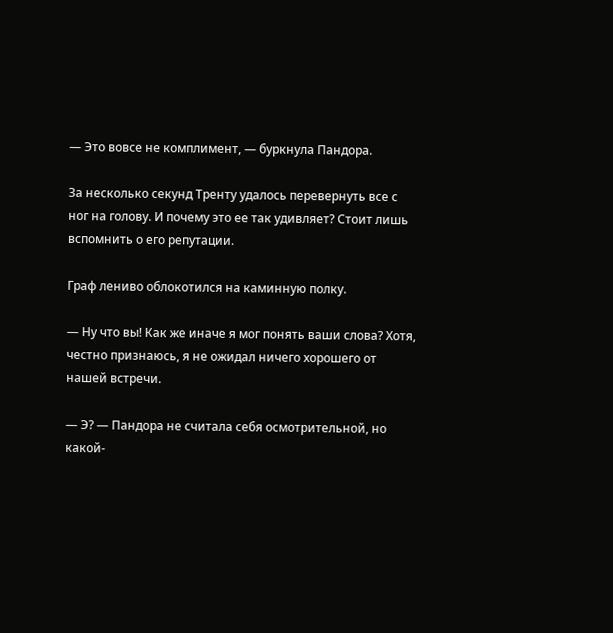— Это вовсе не комплимент, — буркнула Пандора.

За несколько секунд Тренту удалось перевернуть все с ног на голову. И почему это ее так удивляет? Стоит лишь вспомнить о его репутации.

Граф лениво облокотился на каминную полку.

— Ну что вы! Как же иначе я мог понять ваши слова? Хотя, честно признаюсь, я не ожидал ничего хорошего от нашей встречи.

— Э? — Пандора не считала себя осмотрительной, но какой-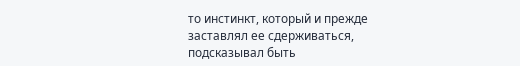то инстинкт, который и прежде заставлял ее сдерживаться, подсказывал быть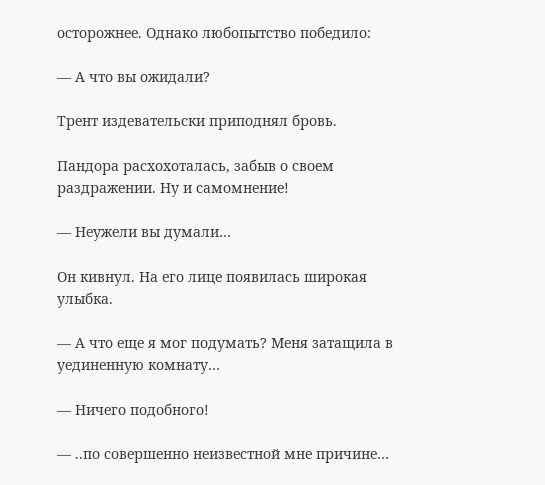осторожнее. Однако любопытство победило:

— А что вы ожидали?

Трент издевательски приподнял бровь.

Пандора расхохоталась, забыв о своем раздражении. Ну и самомнение!

— Неужели вы думали…

Он кивнул. На его лице появилась широкая улыбка.

— А что еще я мог подумать? Меня затащила в уединенную комнату…

— Ничего подобного!

— ..по совершенно неизвестной мне причине…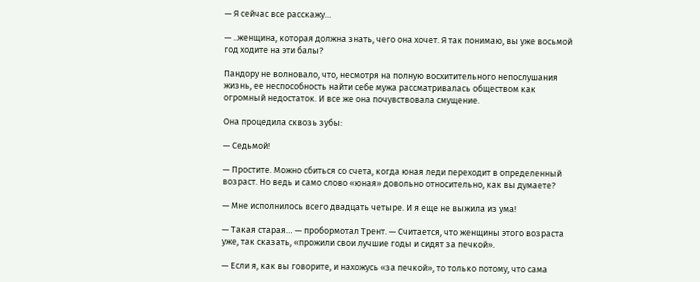— Я сейчас все расскажу…

— ..женщина, которая должна знать, чего она хочет. Я так понимаю, вы уже восьмой год ходите на эти балы?

Пандору не волновало, что, несмотря на полную восхитительного непослушания жизнь, ее неспособность найти себе мужа рассматривалась обществом как огромный недостаток. И все же она почувствовала смущение.

Она процедила сквозь зубы:

— Седьмой!

— Простите. Можно сбиться со счета, когда юная леди переходит в определенный возраст. Но ведь и само слово «юная» довольно относительно, как вы думаете?

— Мне исполнилось всего двадцать четыре. И я еще не выжила из ума!

— Такая старая… — пробормотал Трент. — Считается, что женщины этого возраста уже, так сказать, «прожили свои лучшие годы и сидят за печкой».

— Если я, как вы говорите, и нахожусь «за печкой», то только потому, что сама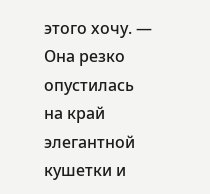этого хочу. — Она резко опустилась на край элегантной кушетки и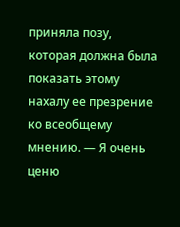приняла позу, которая должна была показать этому нахалу ее презрение ко всеобщему мнению. — Я очень ценю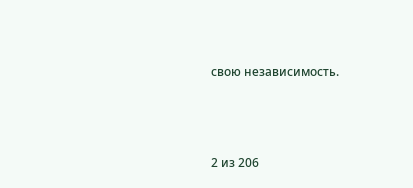свою независимость.



2 из 206